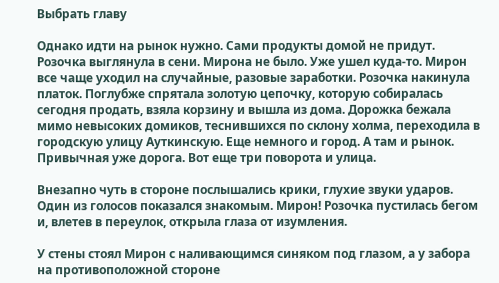Выбрать главу

Однако идти на рынок нужно. Сами продукты домой не придут. Розочка выглянула в сени. Мирона не было. Уже ушел куда-то. Мирон все чаще уходил на случайные, разовые заработки. Розочка накинула платок. Поглубже спрятала золотую цепочку, которую собиралась сегодня продать, взяла корзину и вышла из дома. Дорожка бежала мимо невысоких домиков, теснившихся по склону холма, переходила в городскую улицу Ауткинскую. Еще немного и город. А там и рынок. Привычная уже дорога. Вот еще три поворота и улица.

Внезапно чуть в стороне послышались крики, глухие звуки ударов. Один из голосов показался знакомым. Мирон! Розочка пустилась бегом и, влетев в переулок, открыла глаза от изумления.

У стены стоял Мирон с наливающимся синяком под глазом, а у забора на противоположной стороне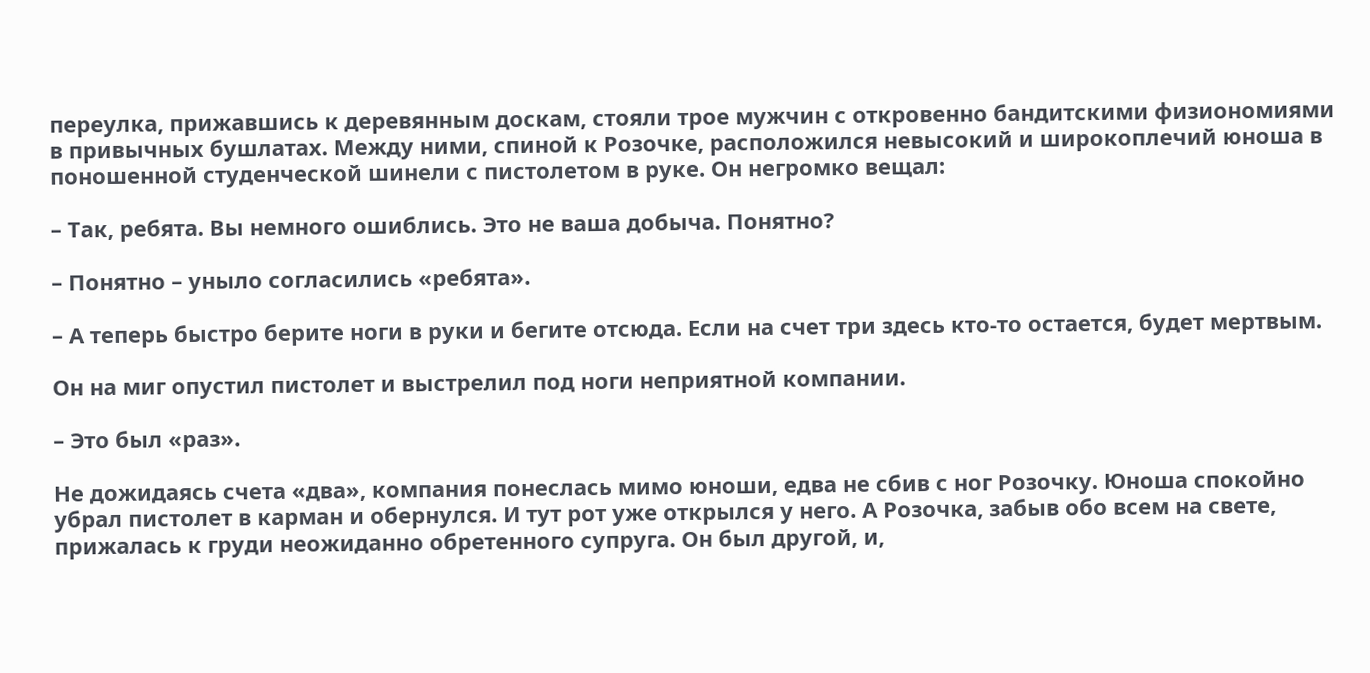переулка, прижавшись к деревянным доскам, стояли трое мужчин с откровенно бандитскими физиономиями в привычных бушлатах. Между ними, спиной к Розочке, расположился невысокий и широкоплечий юноша в поношенной студенческой шинели с пистолетом в руке. Он негромко вещал:

– Так, ребята. Вы немного ошиблись. Это не ваша добыча. Понятно?

– Понятно – уныло согласились «ребята».

– А теперь быстро берите ноги в руки и бегите отсюда. Если на счет три здесь кто-то остается, будет мертвым.

Он на миг опустил пистолет и выстрелил под ноги неприятной компании.

– Это был «раз».

Не дожидаясь счета «два», компания понеслась мимо юноши, едва не сбив с ног Розочку. Юноша спокойно убрал пистолет в карман и обернулся. И тут рот уже открылся у него. А Розочка, забыв обо всем на свете, прижалась к груди неожиданно обретенного супруга. Он был другой, и,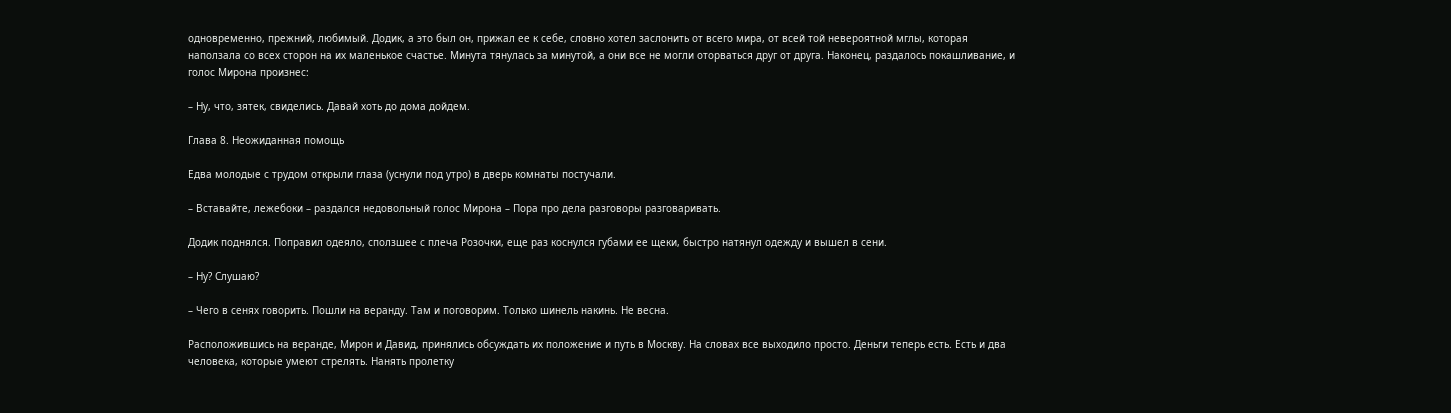одновременно, прежний, любимый. Додик, а это был он, прижал ее к себе, словно хотел заслонить от всего мира, от всей той невероятной мглы, которая наползала со всех сторон на их маленькое счастье. Минута тянулась за минутой, а они все не могли оторваться друг от друга. Наконец, раздалось покашливание, и голос Мирона произнес:

– Ну, что, зятек, свиделись. Давай хоть до дома дойдем.

Глава 8. Неожиданная помощь

Едва молодые с трудом открыли глаза (уснули под утро) в дверь комнаты постучали.

– Вставайте, лежебоки – раздался недовольный голос Мирона – Пора про дела разговоры разговаривать.

Додик поднялся. Поправил одеяло, сползшее с плеча Розочки, еще раз коснулся губами ее щеки, быстро натянул одежду и вышел в сени.

– Ну? Слушаю?

– Чего в сенях говорить. Пошли на веранду. Там и поговорим. Только шинель накинь. Не весна.

Расположившись на веранде, Мирон и Давид, принялись обсуждать их положение и путь в Москву. На словах все выходило просто. Деньги теперь есть. Есть и два человека, которые умеют стрелять. Нанять пролетку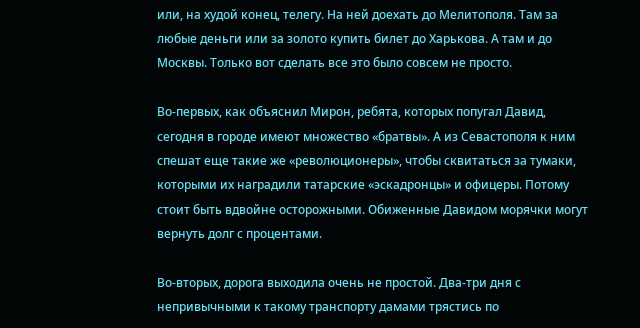или, на худой конец, телегу. На ней доехать до Мелитополя. Там за любые деньги или за золото купить билет до Харькова. А там и до Москвы. Только вот сделать все это было совсем не просто.

Во-первых, как объяснил Мирон, ребята, которых попугал Давид, сегодня в городе имеют множество «братвы». А из Севастополя к ним спешат еще такие же «революционеры», чтобы сквитаться за тумаки, которыми их наградили татарские «эскадронцы» и офицеры. Потому стоит быть вдвойне осторожными. Обиженные Давидом морячки могут вернуть долг с процентами.

Во-вторых, дорога выходила очень не простой. Два-три дня с непривычными к такому транспорту дамами трястись по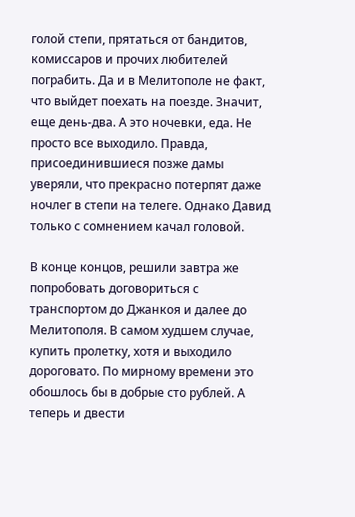голой степи, прятаться от бандитов, комиссаров и прочих любителей пограбить. Да и в Мелитополе не факт, что выйдет поехать на поезде. Значит, еще день-два. А это ночевки, еда. Не просто все выходило. Правда, присоединившиеся позже дамы уверяли, что прекрасно потерпят даже ночлег в степи на телеге. Однако Давид только с сомнением качал головой.

В конце концов, решили завтра же попробовать договориться с транспортом до Джанкоя и далее до Мелитополя. В самом худшем случае, купить пролетку, хотя и выходило дороговато. По мирному времени это обошлось бы в добрые сто рублей. А теперь и двести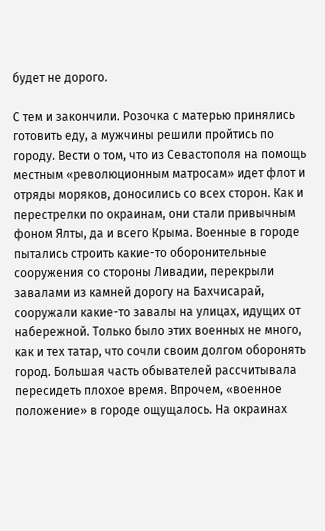будет не дорого.

С тем и закончили. Розочка с матерью принялись готовить еду, а мужчины решили пройтись по городу. Вести о том, что из Севастополя на помощь местным «революционным матросам» идет флот и отряды моряков, доносились со всех сторон. Как и перестрелки по окраинам, они стали привычным фоном Ялты, да и всего Крыма. Военные в городе пытались строить какие-то оборонительные сооружения со стороны Ливадии, перекрыли завалами из камней дорогу на Бахчисарай, сооружали какие-то завалы на улицах, идущих от набережной. Только было этих военных не много, как и тех татар, что сочли своим долгом оборонять город. Большая часть обывателей рассчитывала пересидеть плохое время. Впрочем, «военное положение» в городе ощущалось. На окраинах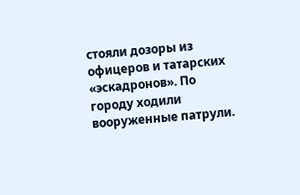стояли дозоры из офицеров и татарских «эскадронов». По городу ходили вооруженные патрули.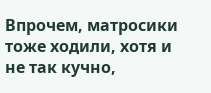Впрочем, матросики тоже ходили, хотя и не так кучно,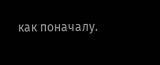как поначалу.